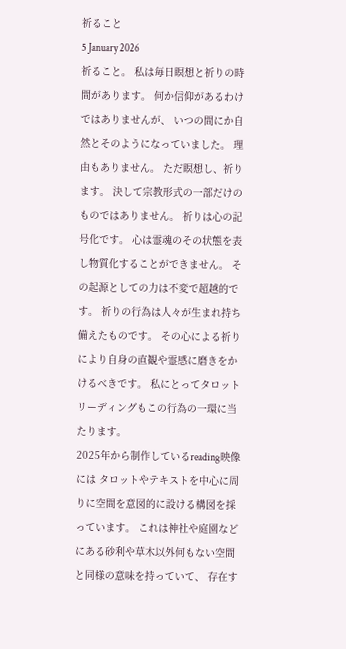祈ること
5 January 2026
祈ること。 私は毎日瞑想と祈りの時間があります。 何か信仰があるわけではありませんが、 いつの間にか自然とそのようになっていました。 理由もありません。 ただ瞑想し、祈ります。 決して宗教形式の一部だけのものではありません。 祈りは心の記号化です。 心は霊魂のその状態を表し物質化することができません。 その起源としての力は不変で超越的です。 祈りの行為は人々が生まれ持ち備えたものです。 その心による祈りにより自身の直観や霊感に磨きをかけるべきです。 私にとってタロットリーディングもこの行為の一環に当たります。
2025年から制作しているreading映像には タロットやテキストを中心に周りに空間を意図的に設ける構図を採っています。 これは神社や庭園などにある砂利や草木以外何もない空間と同様の意味を持っていて、 存在す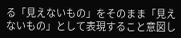る「見えないもの」をそのまま「見えないもの」として表現すること意図し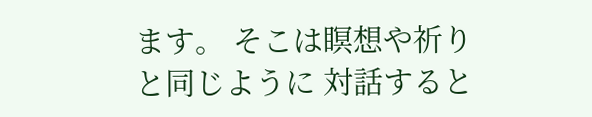ます。 そこは瞑想や祈りと同じように 対話すると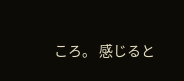ころ。 感じると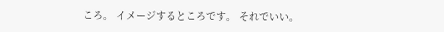ころ。 イメージするところです。 それでいい。